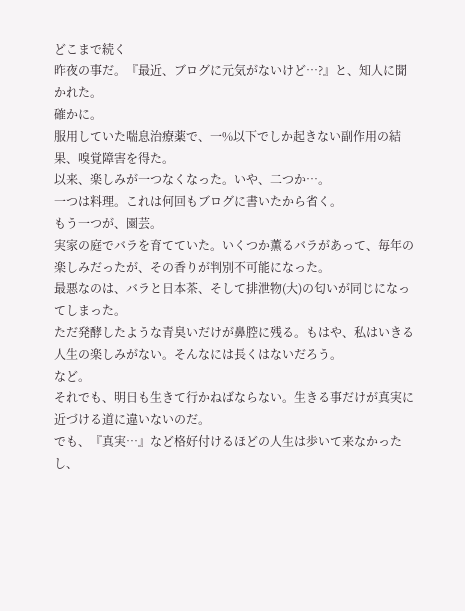どこまで続く
昨夜の事だ。『最近、ブログに元気がないけど…?』と、知人に聞かれた。
確かに。
服用していた喘息治療薬で、一%以下でしか起きない副作用の結果、嗅覚障害を得た。
以来、楽しみが一つなくなった。いや、二つか…。
一つは料理。これは何回もブログに書いたから省く。
もう一つが、園芸。
実家の庭でバラを育てていた。いくつか薫るバラがあって、毎年の楽しみだったが、その香りが判別不可能になった。
最悪なのは、バラと日本茶、そして排泄物(大)の匂いが同じになってしまった。
ただ発酵したような青臭いだけが鼻腔に残る。もはや、私はいきる人生の楽しみがない。そんなには長くはないだろう。
など。
それでも、明日も生きて行かねばならない。生きる事だけが真実に近づける道に違いないのだ。
でも、『真実…』など格好付けるほどの人生は歩いて来なかったし、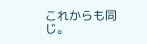これからも同じ。